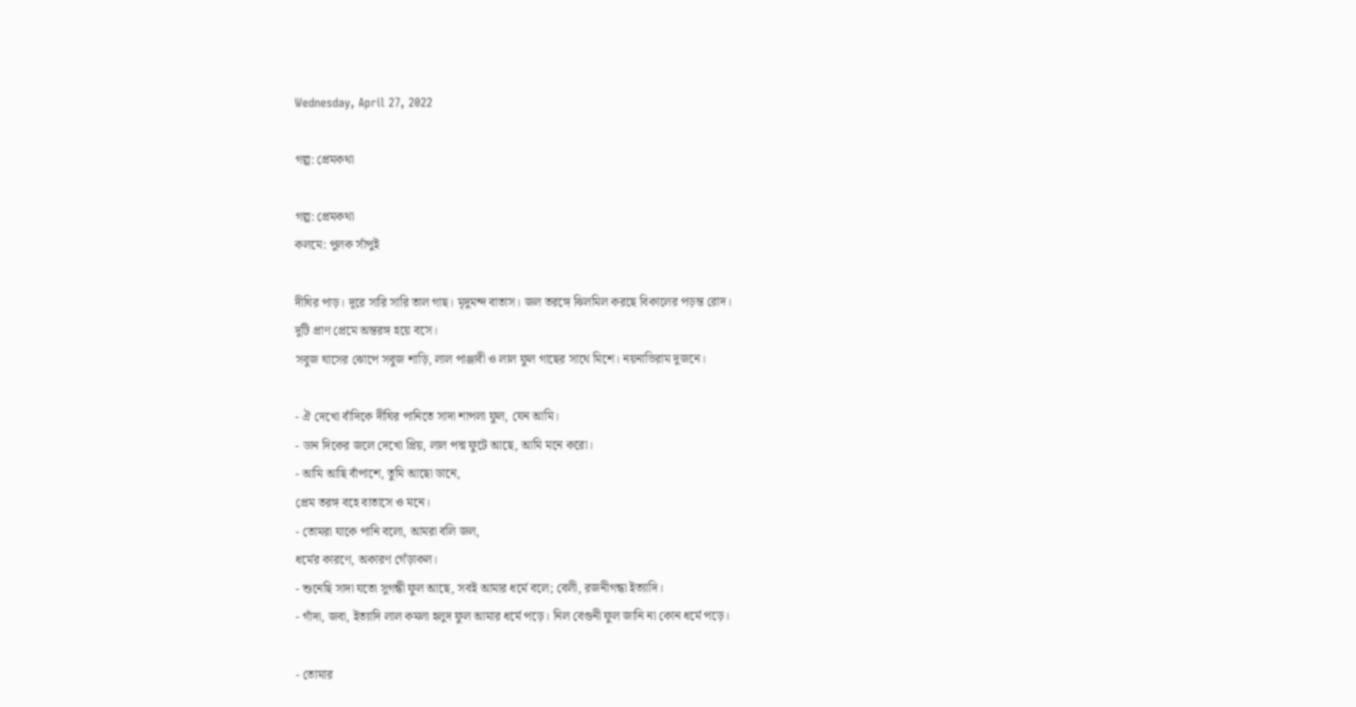Wednesday, April 27, 2022

গল্প: প্রেমকথা

গল্প: প্রেমকথা
কলমে: পুলক সাঁপুই

দীঘির পাড়। দূরে সারি সারি তাল গাছ। মৃদুমন্দ বাতাস। জল তরঙ্গে ঝিলমিল করছে বিকালের পড়ন্ত রোদ।
দুটি প্রাণ প্রেমে অন্তরঙ্গ হয়ে বসে।
সবুজ ঘাসের ঝোপে সবুজ শাড়ি, লাল পাঞ্জাবী ও লাল ফুল গাছের সাথে মিশে। নয়নাভিরাম দুজনে।

- ঐ দেখো বাঁদিকে দীঘির পানিতে সাদা শাপলা ফুল, যেন আমি।
- ডান দিকের জলে দেখো প্রিয়, লাল পদ্ম ফুটে আছে, আমি মনে করো।
- আমি আছি বাঁপাশে, তুমি আছো ডানে,
প্রেম তরঙ্গ বহে বাতাসে ও মনে।
- তোমরা যাকে পানি বলো, আমরা বলি জল,
ধর্মের কারণে, অকারণ গেঁড়াকল।
- শুনেছি সাদা যতো সুগন্ধী ফুল আছে, সবই আমার ধর্মে বলে; বেলী, রজনীগন্ধা ইত্যাদি।
- গাঁদা, জবা, ইত্যাদি লাল কমলা হলুদ ফুল আমার ধর্মে পড়ে। নিল বেগুনী ফুল জানি না কোন ধর্মে পড়ে।

- তোমার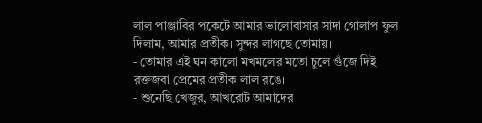লাল পাঞ্জাবির পকেটে আমার ভালোবাসার সাদা গোলাপ ফুল দিলাম, আমার প্রতীক। সুন্দর লাগছে তোমায়।
- তোমার এই ঘন কালো মখমলের মতো চুলে গুঁজে দিই রক্তজবা প্রেমের প্রতীক লাল রঙে।
- শুনেছি খেজুর, আখরোট আমাদের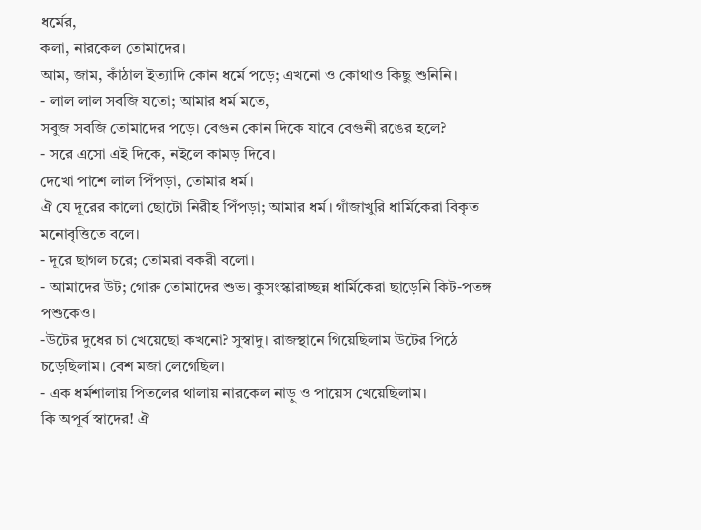ধর্মের,
কলা, নারকেল তোমাদের।
আম, জাম, কাঁঠাল ইত্যাদি কোন ধর্মে পড়ে; এখনো ও কোথাও কিছু শুনিনি।
- লাল লাল সবজি যতো; আমার ধর্ম মতে,
সবুজ সবজি তোমাদের পড়ে। বেগুন কোন দিকে যাবে বেগুনী রঙের হলে?
- সরে এসো এই দিকে, নইলে কামড় দিবে।
দেখো পাশে লাল পিঁপড়া, তোমার ধর্ম।
ঐ যে দূরের কালো ছোটো নিরীহ পিঁপড়া; আমার ধর্ম। গাঁজাখুরি ধার্মিকেরা বিকৃত মনোবৃত্তিতে বলে।
- দূরে ছাগল চরে; তোমরা বকরী বলো।
- আমাদের উট; গোরু তোমাদের শুভ। কুসংস্কারাচ্ছন্ন ধার্মিকেরা ছাড়েনি কিট-পতঙ্গ পশুকেও।
-উটের দুধের চা খেয়েছো কখনো? সুস্বাদু। রাজস্থানে গিয়েছিলাম উটের পিঠে চড়েছিলাম। বেশ মজা লেগেছিল।
- এক ধর্মশালায় পিতলের থালায় নারকেল নাড়ু ও পায়েস খেয়েছিলাম।
কি অপূর্ব স্বাদের! ঐ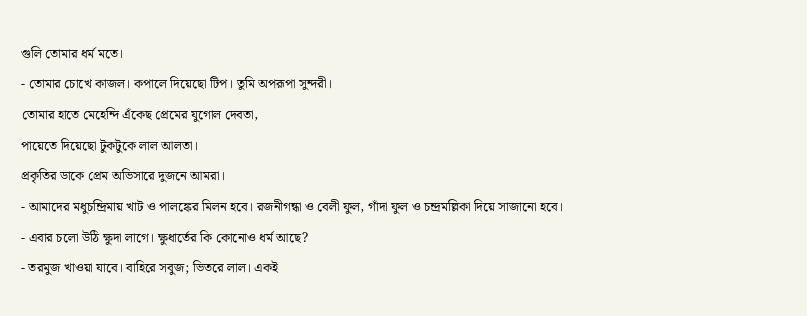গুলি তোমার ধর্ম মতে।
- তোমার চোখে কাজল। কপালে দিয়েছো টিপ। তুমি অপরূপা সুন্দরী।
তোমার হাতে মেহেন্দি এঁকেছ প্রেমের যুগোল দেবতা,
পায়েতে দিয়েছো টুকটুকে লাল আলতা।
প্রকৃতির ডাকে প্রেম অভিসারে দুজনে আমরা।
- আমাদের মধুচন্দ্রিমায় খাট ও পালঙ্কের মিলন হবে। রজনীগন্ধা ও বেলী ফুল, গাঁদা ফুল ও চন্দ্রমল্লিকা দিয়ে সাজানো হবে।
- এবার চলো উঠি ক্ষুদা লাগে। ক্ষুধার্তের কি কোনোও ধর্ম আছে?
- তরমুজ খাওয়া যাবে। বাহিরে সবুজ; ভিতরে লাল। একই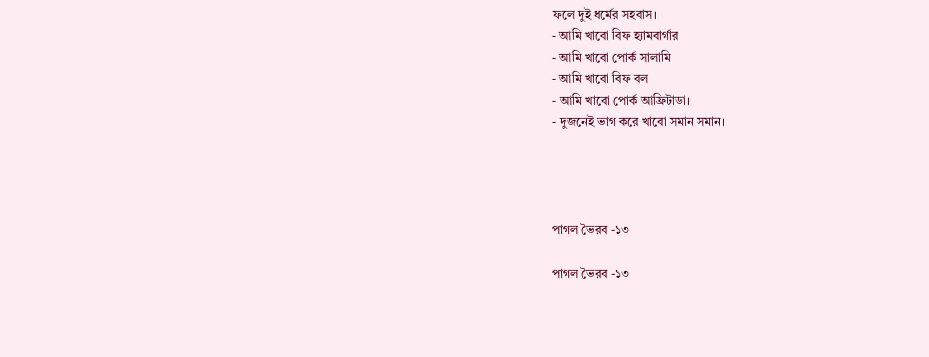ফলে দুই ধর্মের সহবাস।
- আমি খাবো বিফ হ্যামবার্গার
- আমি খাবো পোর্ক সালামি
- আমি খাবো বিফ বল
- আমি খাবো পোর্ক আফ্রিটাডা।
- দুজনেই ভাগ করে খাবো সমান সমান।




পাগল ভৈরব -১৩

পাগল ভৈরব -১৩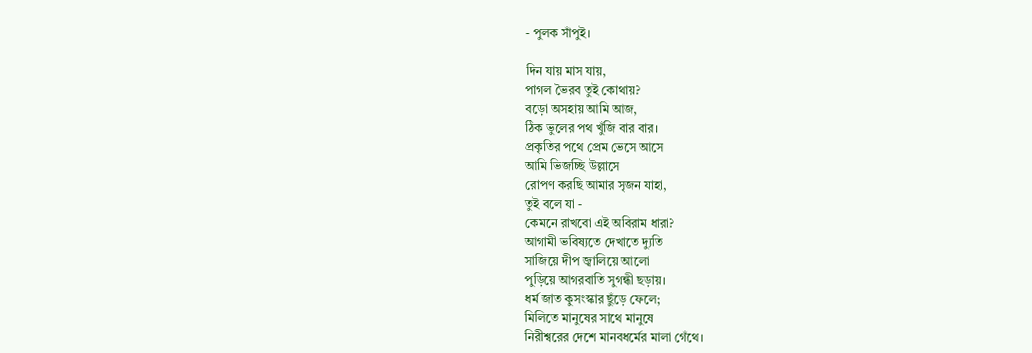- পুলক সাঁপুই।

দিন যায় মাস যায়,
পাগল ভৈরব তুই কোথায়?
বড়ো অসহায় আমি আজ,
ঠিক ভুলের পথ খুঁজি বার বার।
প্রকৃতির পথে প্রেম ভেসে আসে
আমি ভিজচ্ছি উল্লাসে
রোপণ করছি আমার সৃজন যাহা,
তুই বলে যা -
কেমনে রাখবো এই অবিরাম ধারা?
আগামী ভবিষ্যতে দেখাতে দ্যুতি
সাজিয়ে দীপ জ্বালিয়ে আলো
পুড়িয়ে আগরবাতি সুগন্ধী ছড়ায়।
ধর্ম জাত কুসংস্কার ছুঁড়ে ফেলে;
মিলিতে মানুষের সাথে মানুষে
নিরীশ্বরের দেশে মানবধর্মের মালা গেঁথে।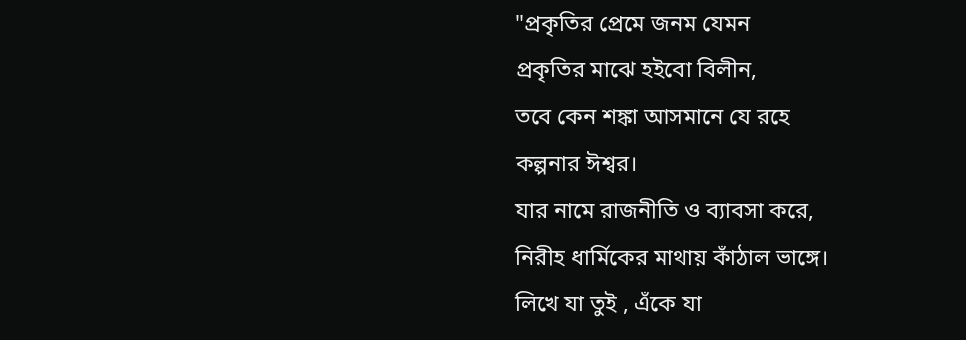"প্রকৃতির প্রেমে জনম যেমন
প্রকৃতির মাঝে হইবো বিলীন,
তবে কেন শঙ্কা আসমানে যে রহে
কল্পনার ঈশ্বর।
যার নামে রাজনীতি ও ব্যাবসা করে,
নিরীহ ধার্মিকের মাথায় কাঁঠাল ভাঙ্গে।
লিখে যা তুই , এঁকে যা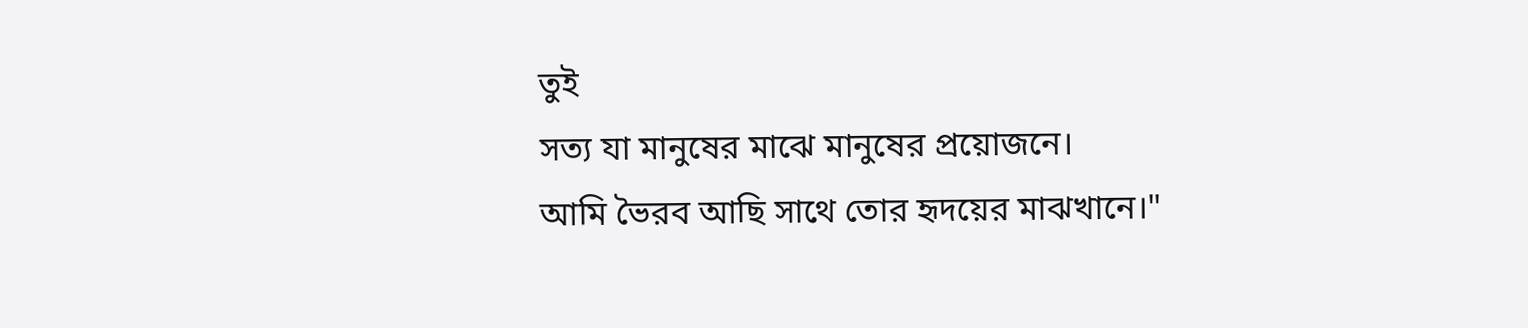তুই
সত্য যা মানুষের মাঝে মানুষের প্রয়োজনে।
আমি ভৈরব আছি সাথে তোর হৃদয়ের মাঝখানে।"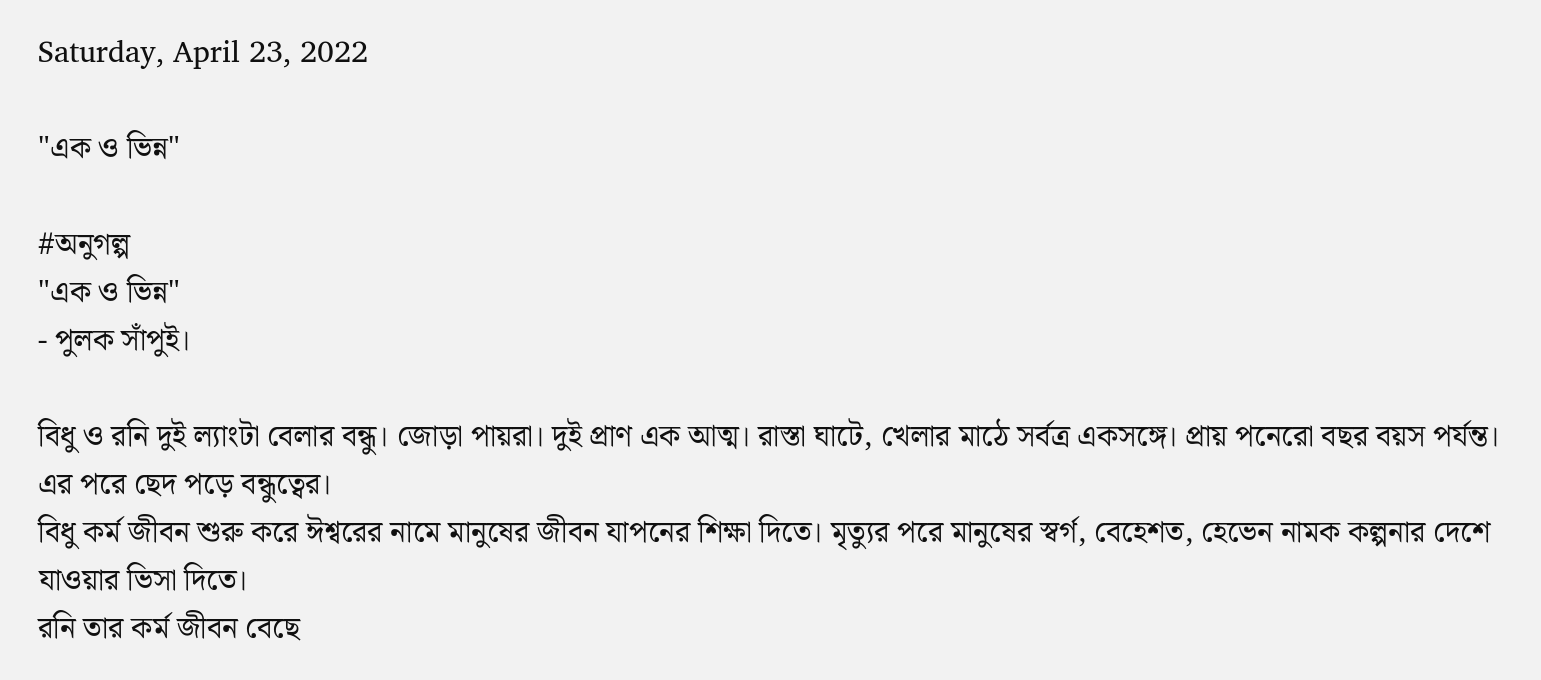Saturday, April 23, 2022

"এক ও ভিন্ন"

#অনুগল্প
"এক ও ভিন্ন"
- পুলক সাঁপুই।

বিধু ও রনি দুই ল্যাংটা বেলার বন্ধু। জোড়া পায়রা। দুই প্রাণ এক আত্ম। রাস্তা ঘাটে, খেলার মাঠে সর্বত্র একসঙ্গে। প্রায় পনেরো বছর বয়স পর্যন্ত। এর পরে ছেদ পড়ে বন্ধুত্বের।
বিধু কর্ম জীবন শুরু করে ঈশ্বরের নামে মানুষের জীবন যাপনের শিক্ষা দিতে। মৃত্যুর পরে মানুষের স্বর্গ, বেহেশত, হেভেন নামক কল্পনার দেশে যাওয়ার ভিসা দিতে।
রনি তার কর্ম জীবন বেছে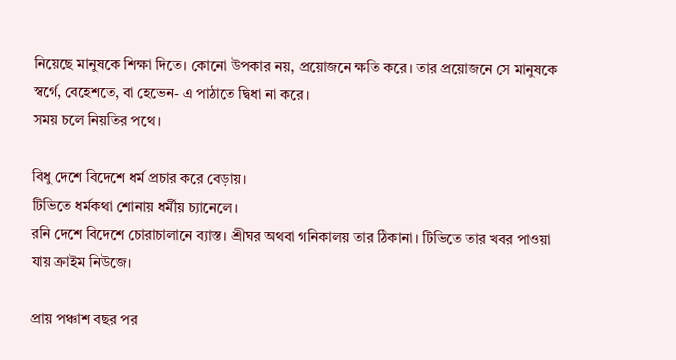নিয়েছে মানুষকে শিক্ষা দিতে। কোনো উপকার নয়, প্রয়োজনে ক্ষতি করে। তার প্রয়োজনে সে মানুষকে স্বর্গে, বেহেশতে, বা হেভেন- এ পাঠাতে দ্বিধা না করে।
সময় চলে নিয়তির পথে।

বিধু দেশে বিদেশে ধর্ম প্রচার করে বেড়ায়।
টিভিতে ধর্মকথা শোনায় ধর্মীয় চ্যানেলে।
রনি দেশে বিদেশে চোরাচালানে ব্যাস্ত। শ্রীঘর অথবা গনিকালয় তার ঠিকানা। টিভিতে তার খবর পাওয়া যায় ক্রাইম নিউজে।

প্রায় পঞ্চাশ বছর পর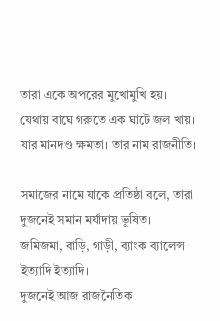তারা একে অপরের মুখোমুখি হয়।
যেথায় বাঘে গরুতে এক ঘাটে জল খায়।
যার মানদণ্ড ক্ষমতা। তার নাম রাজনীতি।

সমাজের নামে যাকে প্রতিষ্ঠা বলে, তারা দুজনেই সমান মর্যাদায় ভূষিত।
জমিজমা, বাড়ি, গাড়ী, ব্যাংক ব্যালেন্স ইত্যাদি ইত্যাদি।
দুজনেই আজ রাজনৈতিক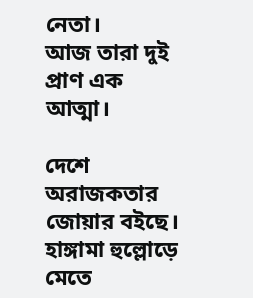নেতা।
আজ তারা দুই প্রাণ এক আত্মা।

দেশে অরাজকতার জোয়ার বইছে। হাঙ্গামা হুল্লোড়ে মেতে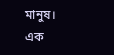মানুষ।
এক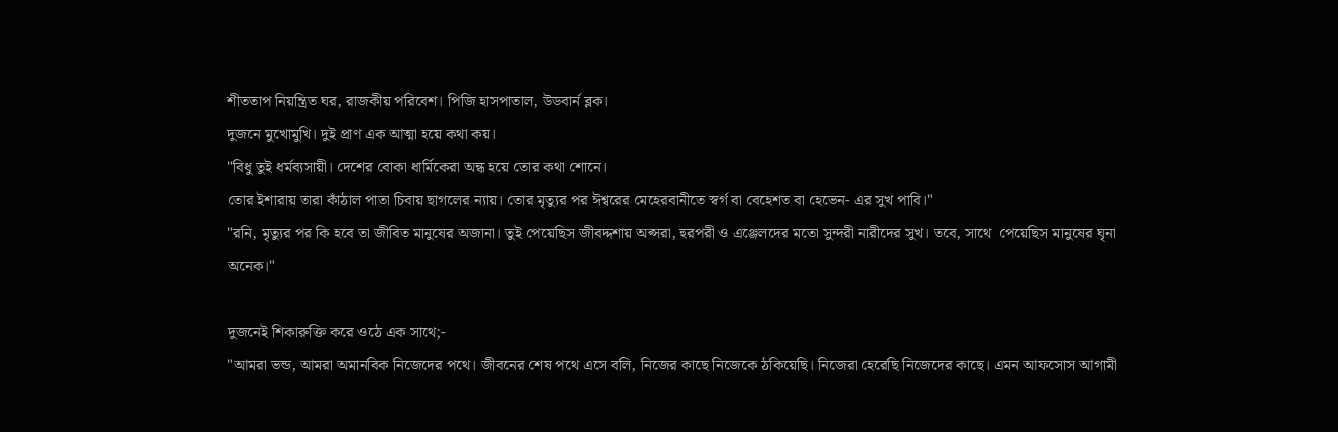শীততাপ নিয়ন্ত্রিত ঘর, রাজকীয় পরিবেশ। পিজি হাসপাতাল, উডবার্ন ব্লক।
দুজনে মুখোমুখি। দুই প্রাণ এক আত্মা হয়ে কথা কয়।
"বিধু তুই ধর্মব্যসায়ী। দেশের বোকা ধার্মিকেরা অন্ধ হয়ে তোর কথা শোনে।
তোর ইশারায় তারা কাঁঠাল পাতা চিবায় ছাগলের ন্যায়। তোর মৃত্যুর পর ঈশ্বরের মেহেরবানীতে স্বর্গ বা বেহেশত বা হেভেন- এর সুখ পাবি।"
"রনি, মৃত্যুর পর কি হবে তা জীবিত মানুষের অজানা। তুই পেয়েছিস জীবদ্দশায় অপ্সরা, হুরপরী ও এঞ্জেলদের মতো সুন্দরী নারীদের সুখ। তবে, সাথে  পেয়েছিস মানুষের ঘৃনা অনেক।"

দুজনেই শিকারুক্তি করে ওঠে এক সাথে;-
"আমরা ভন্ড, আমরা অমানবিক নিজেদের পথে। জীবনের শেষ পথে এসে বলি, নিজের কাছে নিজেকে ঠকিয়েছি। নিজেরা হেরেছি নিজেদের কাছে। এমন আফসোস আগামী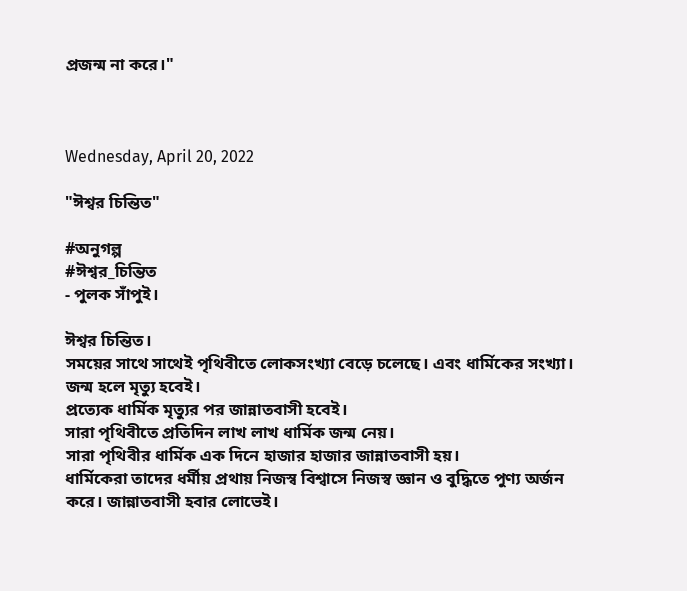প্রজন্ম না করে।"



Wednesday, April 20, 2022

"ঈশ্বর চিন্তিত"

#অনুগল্প
#ঈশ্বর_চিন্তিত
- পুলক সাঁপুই।

ঈশ্বর চিন্তিত।
সময়ের সাথে সাথেই পৃথিবীতে লোকসংখ্যা বেড়ে চলেছে। এবং ধার্মিকের সংখ্যা।
জন্ম হলে মৃত্যু হবেই।
প্রত্যেক ধার্মিক মৃত্যুর পর জান্নাতবাসী হবেই।
সারা পৃথিবীতে প্রতিদিন লাখ লাখ ধার্মিক জন্ম নেয়।
সারা পৃথিবীর ধার্মিক এক দিনে হাজার হাজার জান্নাতবাসী হয়।
ধার্মিকেরা তাদের ধর্মীয় প্রথায় নিজস্ব বিশ্বাসে নিজস্ব জ্ঞান ও বুদ্ধিতে পুণ্য অর্জন করে। জান্নাতবাসী হবার লোভেই।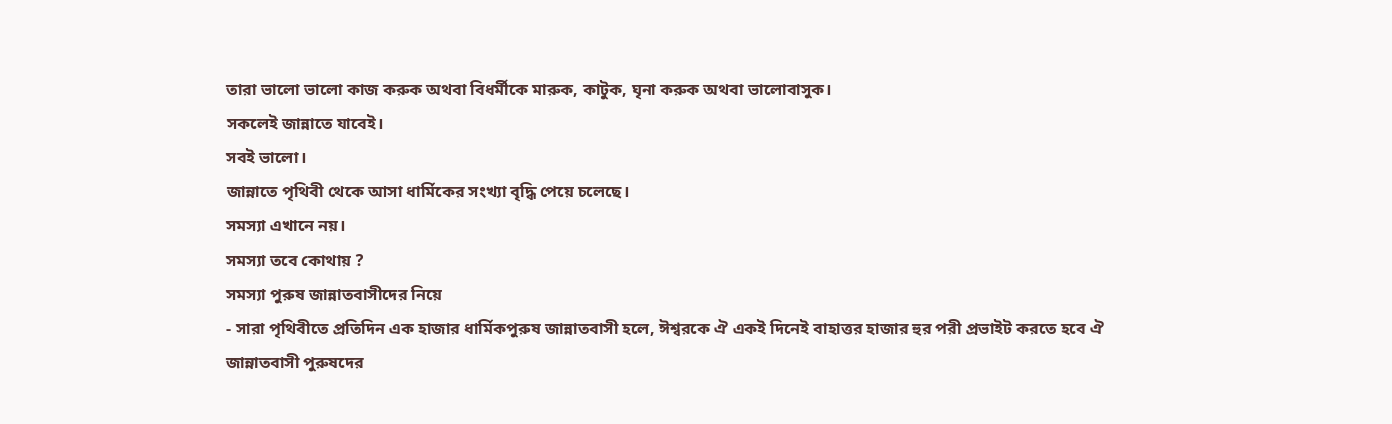তারা ভালো ভালো কাজ করুক অথবা বিধর্মীকে মারুক, কাটুক, ঘৃনা করুক অথবা ভালোবাসুক।
সকলেই জান্নাতে যাবেই।
সবই ভালো।
জান্নাতে পৃথিবী থেকে আসা ধার্মিকের সংখ্যা বৃদ্ধি পেয়ে চলেছে।
সমস্যা এখানে নয়।
সমস্যা তবে কোথায় ?
সমস্যা পুরুষ জান্নাতবাসীদের নিয়ে
- সারা পৃথিবীতে প্রতিদিন এক হাজার ধার্মিকপুরুষ জান্নাতবাসী হলে, ঈশ্বরকে ঐ একই দিনেই বাহাত্তর হাজার হুর পরী প্রভাইট করতে হবে ঐ জান্নাতবাসী পুরুষদের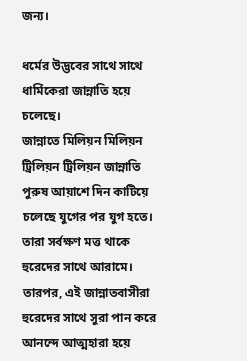জন্য।

ধর্মের উদ্ভবের সাথে সাথে ধার্মিকেরা জান্নাতি হয়ে চলেছে।
জান্নাতে মিলিয়ন মিলিয়ন ট্রিলিয়ন ট্রিলিয়ন জান্নাতি পুরুষ আয়াশে দিন কাটিয়ে চলেছে যুগের পর যুগ হতে।
তারা সর্বক্ষণ মত্ত থাকে হুরেদের সাথে আরামে।
তারপর, এই জান্নাতবাসীরা হুরেদের সাথে সুরা পান করে আনন্দে আত্মহারা হয়ে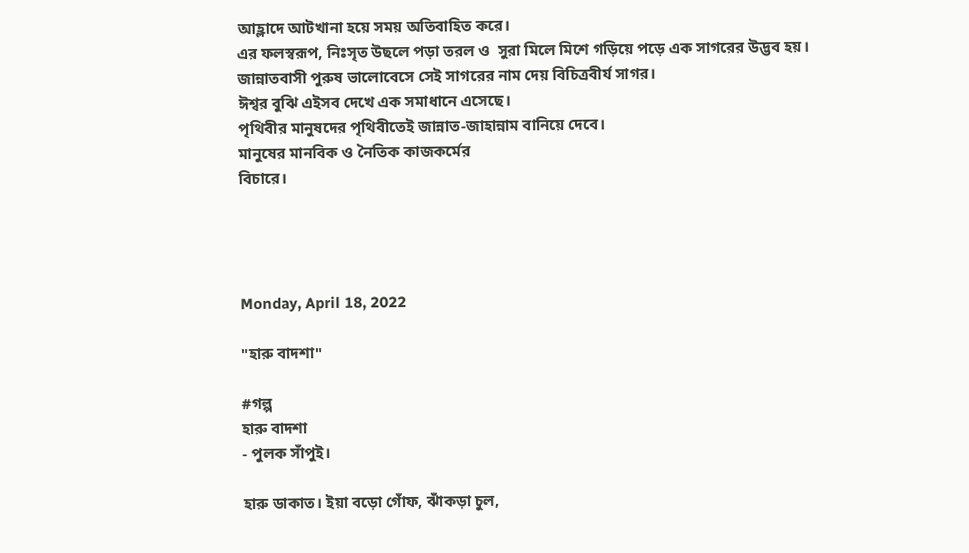আহ্লাদে আটখানা হয়ে সময় অতিবাহিত করে।
এর ফলস্বরূপ, নিঃসৃত উছলে পড়া তরল ও  সুরা মিলে মিশে গড়িয়ে পড়ে এক সাগরের উদ্ভব হয়।
জান্নাতবাসী পুরুষ ভালোবেসে সেই সাগরের নাম দেয় বিচিত্রবীর্য সাগর।
ঈশ্বর বুঝি এইসব দেখে এক সমাধানে এসেছে।
পৃথিবীর মানুষদের পৃথিবীতেই জান্নাত-জাহান্নাম বানিয়ে দেবে।
মানুষের মানবিক ও নৈতিক কাজকর্মের
বিচারে।




Monday, April 18, 2022

"হারু বাদশা"

#গল্প
হারু বাদশা
- পুলক সাঁপুই।

হারু ডাকাত। ইয়া বড়ো গোঁফ, ঝাঁকড়া চুল,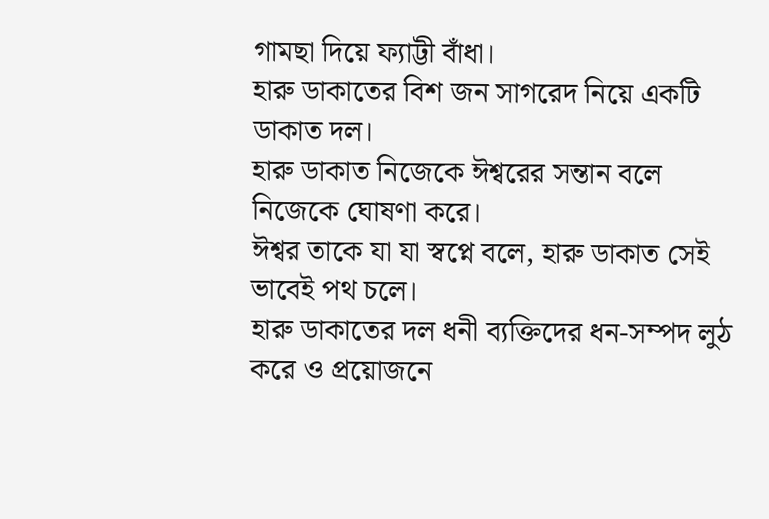গামছা দিয়ে ফ্যাট্টী বাঁধা।
হারু ডাকাতের বিশ জন সাগরেদ নিয়ে একটি ডাকাত দল।
হারু ডাকাত নিজেকে ঈশ্বরের সন্তান বলে নিজেকে ঘোষণা করে।
ঈশ্বর তাকে যা যা স্বপ্নে বলে, হারু ডাকাত সেই ভাবেই পথ চলে।
হারু ডাকাতের দল ধনী ব্যক্তিদের ধন-সম্পদ লুঠ করে ও প্রয়োজনে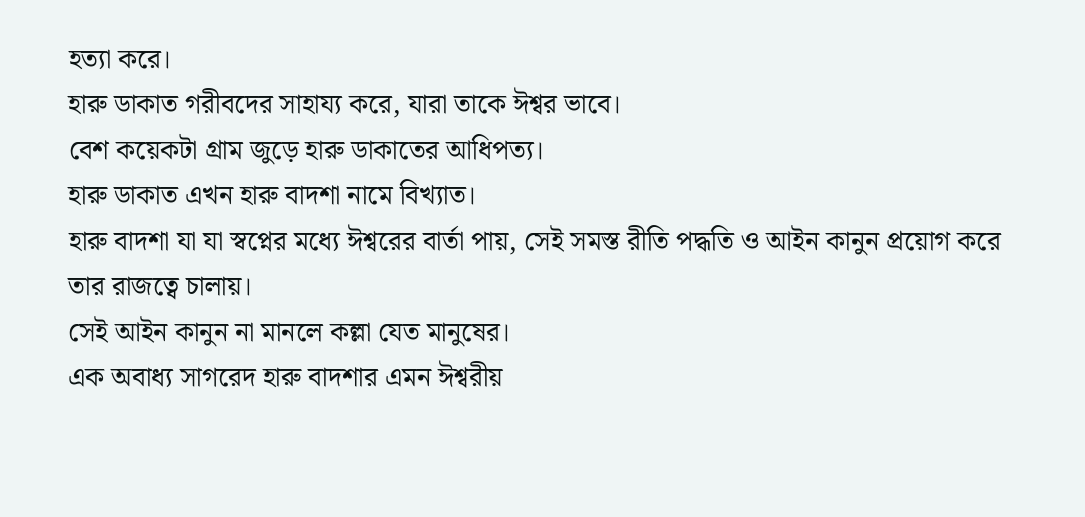হত্যা করে।
হারু ডাকাত গরীবদের সাহায্য করে, যারা তাকে ঈশ্বর ভাবে।
বেশ কয়েকটা গ্রাম জুড়ে হারু ডাকাতের আধিপত্য।
হারু ডাকাত এখন হারু বাদশা নামে বিখ্যাত।
হারু বাদশা যা যা স্বপ্নের মধ্যে ঈশ্বরের বার্তা পায়, সেই সমস্ত রীতি পদ্ধতি ও আইন কানুন প্রয়োগ করে তার রাজত্বে চালায়।
সেই আইন কানুন না মানলে কল্লা যেত মানুষের।
এক অবাধ্য সাগরেদ হারু বাদশার এমন ঈশ্বরীয়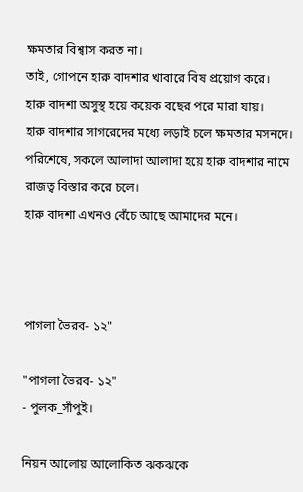ক্ষমতার বিশ্বাস করত না।
তাই, গোপনে হারু বাদশার খাবারে বিষ প্রয়োগ করে।
হারু বাদশা অসুস্থ হয়ে কয়েক বছের পরে মারা যায়।
হারু বাদশার সাগরেদের মধ্যে লড়াই চলে ক্ষমতার মসনদে।
পরিশেষে, সকলে আলাদা আলাদা হয়ে হারু বাদশার নামে রাজত্ব বিস্তার করে চলে।
হারু বাদশা এখনও বেঁচে আছে আমাদের মনে।



পাগলা ভৈরব- ১২"

"পাগলা ভৈরব- ১২"
- পুলক_সাঁপুই।

নিয়ন আলোয় আলোকিত ঝকঝকে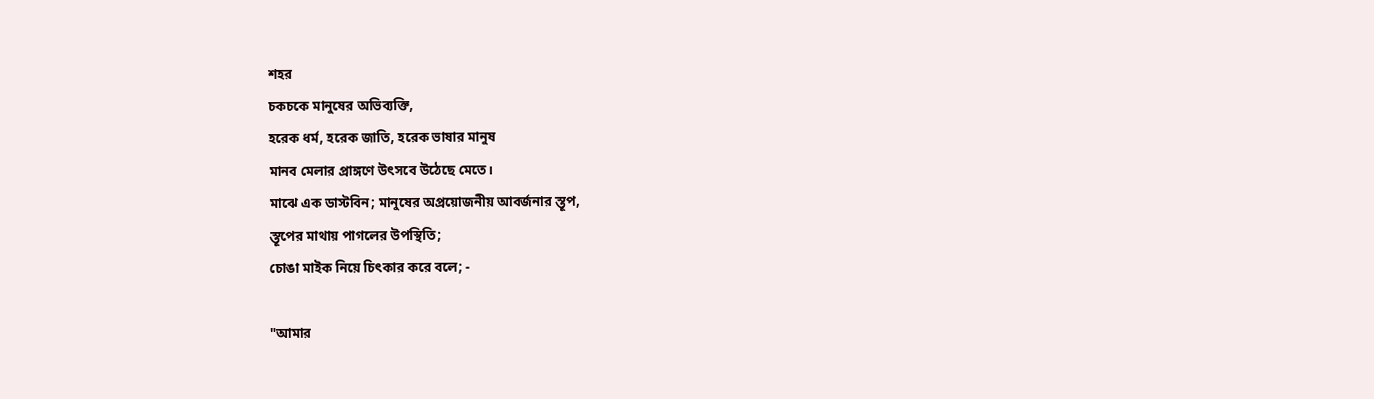শহর
চকচকে মানুষের অভিব্যক্তি,
হরেক ধর্ম, হরেক জাতি, হরেক ভাষার মানুষ
মানব মেলার প্রাঙ্গণে উৎসবে উঠেছে মেতে।
মাঝে এক ডাস্টবিন; মানুষের অপ্রয়োজনীয় আবর্জনার স্তূপ,
স্তূপের মাথায় পাগলের উপস্থিতি;
চোঙা মাইক নিয়ে চিৎকার করে বলে; -

"আমার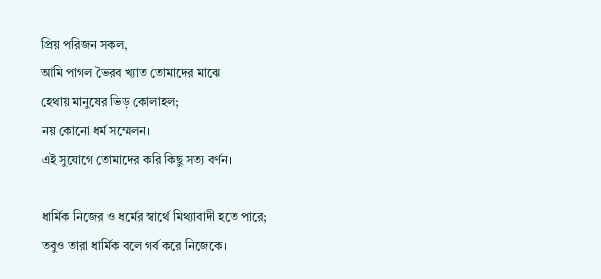প্রিয় পরিজন সকল,
আমি পাগল ভৈরব খ্যাত তোমাদের মাঝে
হেথায় মানুষের ভিড় কোলাহল;
নয় কোনো ধর্ম সম্মেলন।
এই সুযোগে তোমাদের করি কিছু সত্য বর্ণন।

ধার্মিক নিজের ও ধর্মের স্বার্থে মিথ্যাবাদী হতে পারে;
তবুও তারা ধার্মিক বলে গর্ব করে নিজেকে।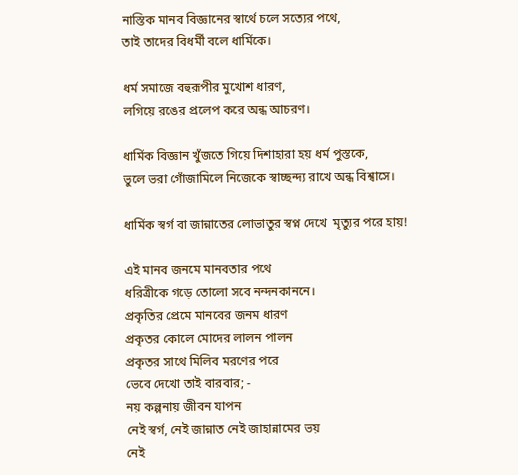নাস্তিক মানব বিজ্ঞানের স্বার্থে চলে সত্যের পথে,
তাই তাদের বিধর্মী বলে ধার্মিকে।

ধর্ম সমাজে বহুরূপীর মুখোশ ধারণ,
লগিয়ে রঙের প্রলেপ করে অন্ধ আচরণ।

ধার্মিক বিজ্ঞান খুঁজতে গিয়ে দিশাহারা হয় ধর্ম পুস্তকে,
ভুলে ভরা গোঁজামিলে নিজেকে স্বাচ্ছন্দ্য রাখে অন্ধ বিশ্বাসে।

ধার্মিক স্বর্গ বা জান্নাতের লোভাতুর স্বপ্ন দেখে  মৃত্যুর পরে হায়!

এই মানব জনমে মানবতার পথে
ধরিত্রীকে গড়ে তোলো সবে নন্দনকাননে।
প্রকৃতির প্রেমে মানবের জনম ধারণ
প্রকৃতর কোলে মোদের লালন পালন
প্রকৃতর সাথে মিলিব মরণের পরে
ভেবে দেখো তাই বারবার; -
নয় কল্পনায় জীবন যাপন
নেই স্বর্গ, নেই জান্নাত নেই জাহান্নামের ভয়
নেই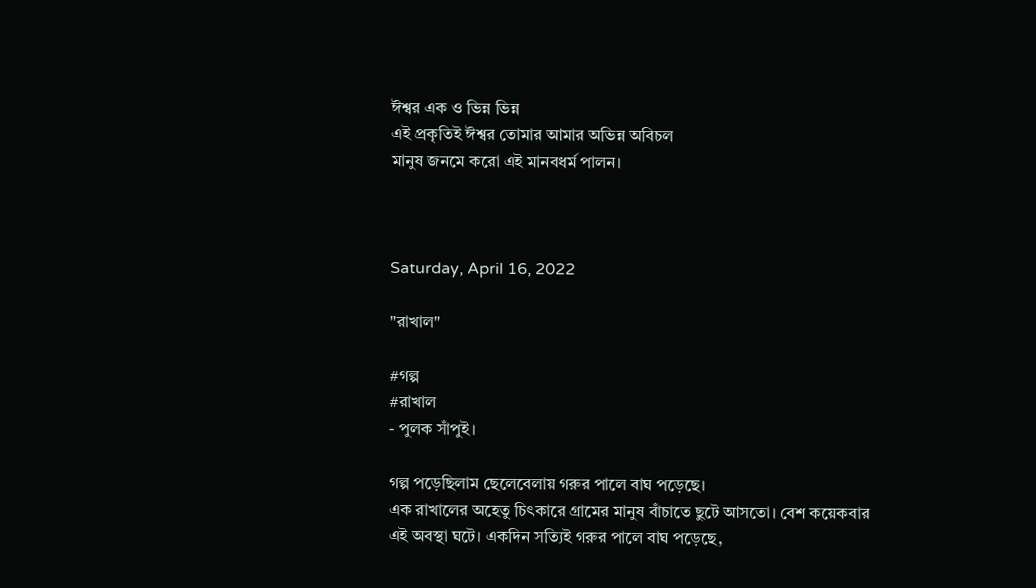ঈশ্বর এক ও ভিন্ন ভিন্ন
এই প্রকৃতিই ঈশ্বর তোমার আমার অভিন্ন অবিচল
মানুষ জনমে করো এই মানবধর্ম পালন।



Saturday, April 16, 2022

"রাখাল"

#গল্প
#রাখাল
- পুলক সাঁপুই।

গল্প পড়েছিলাম ছেলেবেলায় গরুর পালে বাঘ পড়েছে।
এক রাখালের অহেতু চিৎকারে গ্রামের মানুষ বাঁচাতে ছুটে আসতো। বেশ কয়েকবার এই অবস্থা ঘটে। একদিন সত্যিই গরুর পালে বাঘ পড়েছে,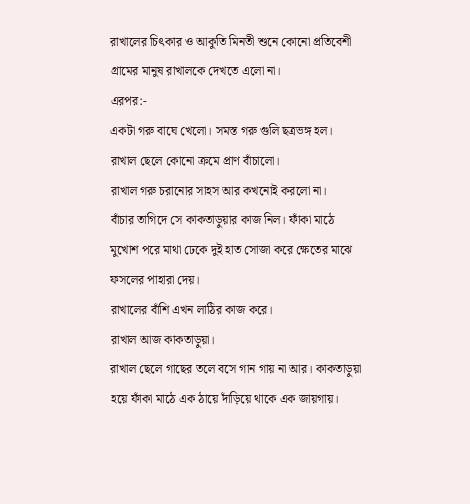রাখালের চিৎকার ও আকুতি মিনতী শুনে কোনো প্রতিবেশী গ্রামের মানুষ রাখালকে দেখতে এলো না।
এরপর:-
একটা গরু বাঘে খেলো। সমস্ত গরু গুলি ছত্রভঙ্গ হল। রাখাল ছেলে কোনো ক্রমে প্রাণ বাঁচালো।
রাখাল গরু চরানোর সাহস আর কখনোই করলো না।
বাঁচার তাগিদে সে কাকতাড়ুয়ার কাজ নিল। ফাঁকা মাঠে মুখোশ পরে মাথা ঢেকে দুই হাত সোজা করে ক্ষেতের মাঝে ফসলের পাহারা দেয়।
রাখালের বাঁশি এখন লাঠির কাজ করে।
রাখাল আজ কাকতাড়ুয়া।
রাখাল ছেলে গাছের তলে বসে গান গায় না আর। কাকতাড়ুয়া হয়ে ফাঁকা মাঠে এক ঠায়ে দাঁড়িয়ে থাকে এক জায়গায়।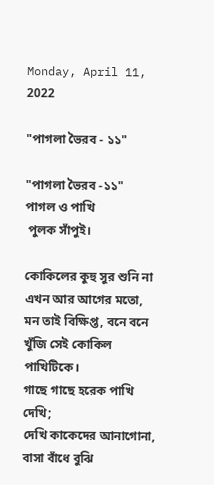Monday, April 11, 2022

"পাগলা ভৈরব - ১১"

"পাগলা ভৈরব -১১"
পাগল ও পাখি
 পুলক সাঁপুই।

কোকিলের কুহু সুর শুনি না এখন আর আগের মতো,
মন তাই বিক্ষিপ্ত, বনে বনে খুঁজি সেই কোকিল পাখিটিকে।
গাছে গাছে হরেক পাখি দেখি;
দেখি কাকেদের আনাগোনা, বাসা বাঁধে বুঝি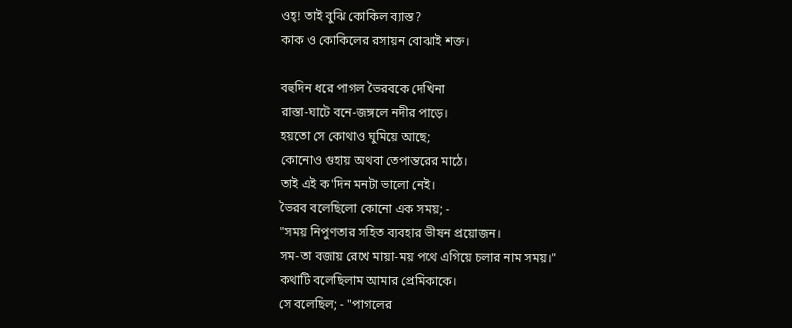ওহ্! তাই বুঝি কোকিল ব্যাস্ত?
কাক ও কোকিলের রসায়ন বোঝাই শক্ত।

বহুদিন ধরে পাগল ভৈরবকে দেখিনা
রাস্তা-ঘাটে বনে-জঙ্গলে নদীর পাড়ে।
হয়তো সে কোথাও ঘুমিয়ে আছে;
কোনোও গুহায় অথবা তেপান্তরের মাঠে।
তাই এই ক'দিন মনটা ভালো নেই।
ভৈরব বলেছিলো কোনো এক সময়; -
"সময় নিপুণতার সহিত ব্যবহার ভীষন প্রয়োজন।
সম-তা বজায় রেখে মায়া-ময় পথে এগিয়ে চলার নাম সময়।"
কথাটি বলেছিলাম আমার প্রেমিকাকে।
সে বলেছিল; - "পাগলের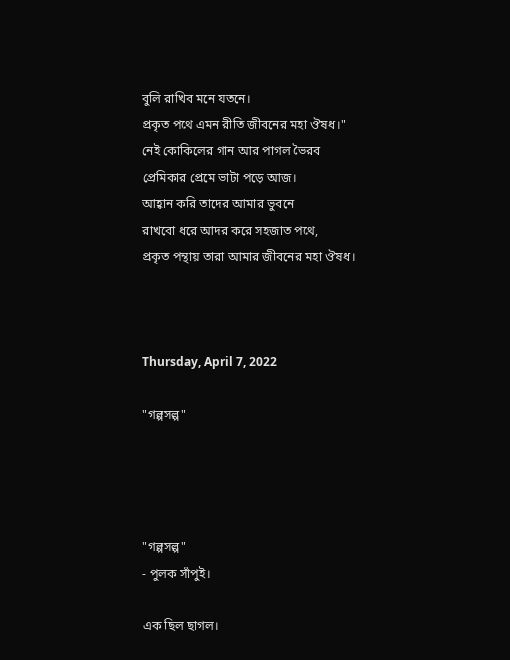বুলি রাখিব মনে যতনে।
প্রকৃত পথে এমন রীতি জীবনের মহা ঔষধ।"
নেই কোকিলের গান আর পাগল ভৈরব
প্রেমিকার প্রেমে ভাটা পড়ে আজ।
আহ্বান করি তাদের আমার ভুবনে
রাখবো ধরে আদর করে সহজাত পথে,
প্রকৃত পন্থায় তারা আমার জীবনের মহা ঔষধ।



Thursday, April 7, 2022

"গল্পসল্প"




"গল্পসল্প"
- পুলক সাঁপুই।

এক ছিল ছাগল।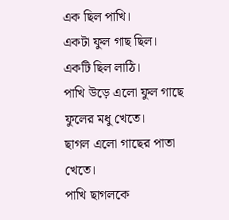এক ছিল পাখি।
একটা ফুল গাছ ছিল।
একটি ছিল লাঠি।
পাখি উড়ে এলো ফুল গাছে ফুলের মধু খেতে।
ছাগল এলো গাছের পাতা খেতে।
পাখি ছাগলকে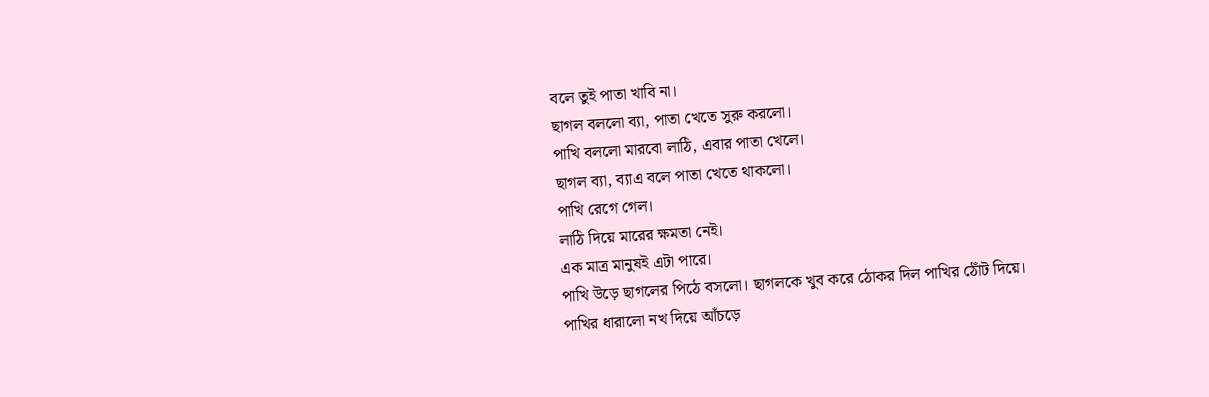বলে তুই পাতা খাবি না।
ছাগল বললো ব্যা, পাতা খেতে সুরু করলো।
পাখি বললো মারবো লাঠি, এবার পাতা খেলে।
ছাগল ব্যা, ব্যাএ বলে পাতা খেতে থাকলো।
পাখি রেগে গেল।
লাঠি দিয়ে মারের ক্ষমতা নেই।
এক মাত্র মানুষই এটা পারে।
পাখি উড়ে ছাগলের পিঠে বসলো। ছাগলকে খুব করে ঠোকর দিল পাখির ঠোঁট দিয়ে।
পাখির ধারালো নখ দিয়ে আঁচড়ে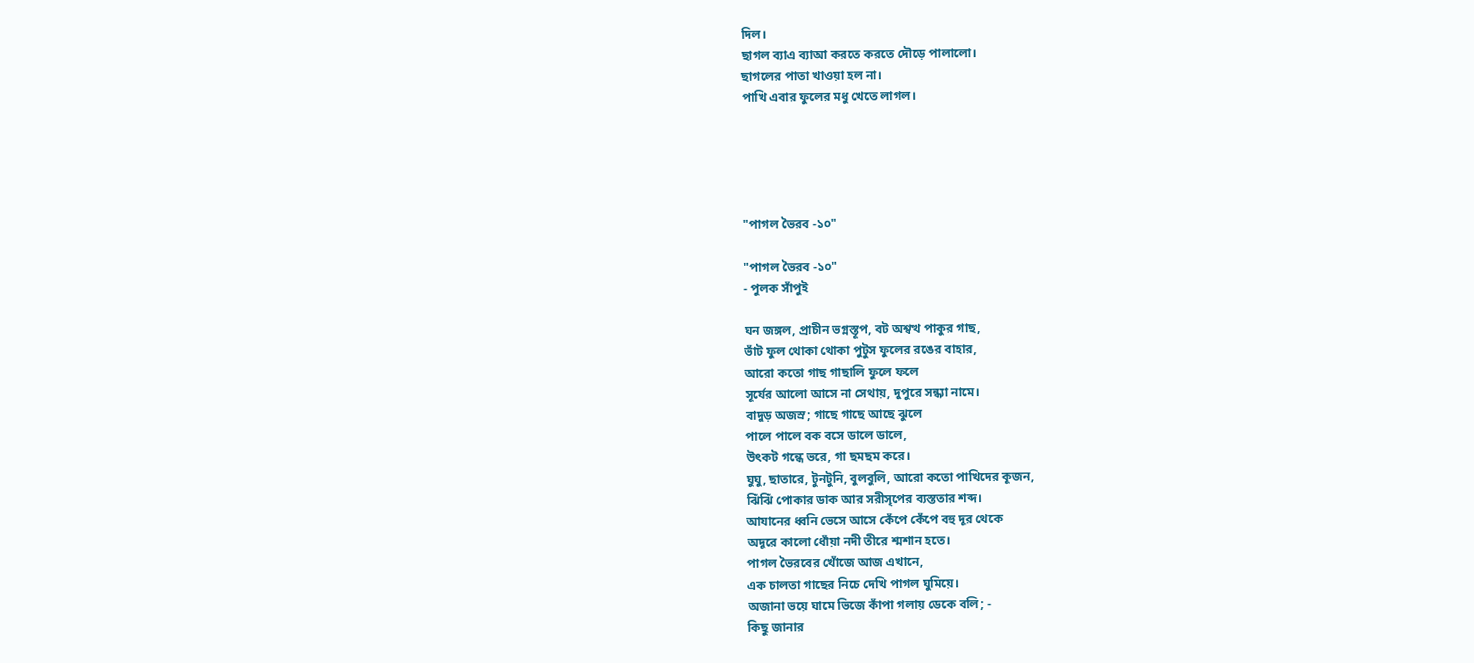দিল।
ছাগল ব্যাএ ব্যাআ করতে করতে দৌড়ে পালালো।
ছাগলের পাতা খাওয়া হল না।
পাখি এবার ফুলের মধু খেতে লাগল।





"পাগল ভৈরব -১০"

"পাগল ভৈরব -১০"
- পুলক সাঁপুই

ঘন জঙ্গল, প্রাচীন ভগ্নস্তূপ, বট অশ্বত্থ পাকুর গাছ,
ভাঁট ফুল থোকা থোকা পুটুস ফুলের রঙের বাহার,
আরো কতো গাছ গাছালি ফুলে ফলে
সূর্যের আলো আসে না সেথায়, দুপুরে সন্ধ্যা নামে।
বাদুড় অজস্র; গাছে গাছে আছে ঝুলে
পালে পালে বক বসে ডালে ডালে,
উৎকট গন্ধে ভরে, গা ছমছম করে।
ঘুঘু, ছাতারে, টুনটুনি, বুলবুলি, আরো কতো পাখিদের কূজন,
ঝিঁঝিঁ পোকার ডাক আর সরীসৃপের ব্যস্ততার শব্দ।
আযানের ধ্বনি ভেসে আসে কেঁপে কেঁপে বহু দূর থেকে
অদূরে কালো ধোঁয়া নদী তীরে শ্মশান হতে।
পাগল ভৈরবের খোঁজে আজ এখানে,
এক চালতা গাছের নিচে দেখি পাগল ঘুমিয়ে।
অজানা ভয়ে ঘামে ভিজে কাঁপা গলায় ডেকে বলি; -
কিছু জানার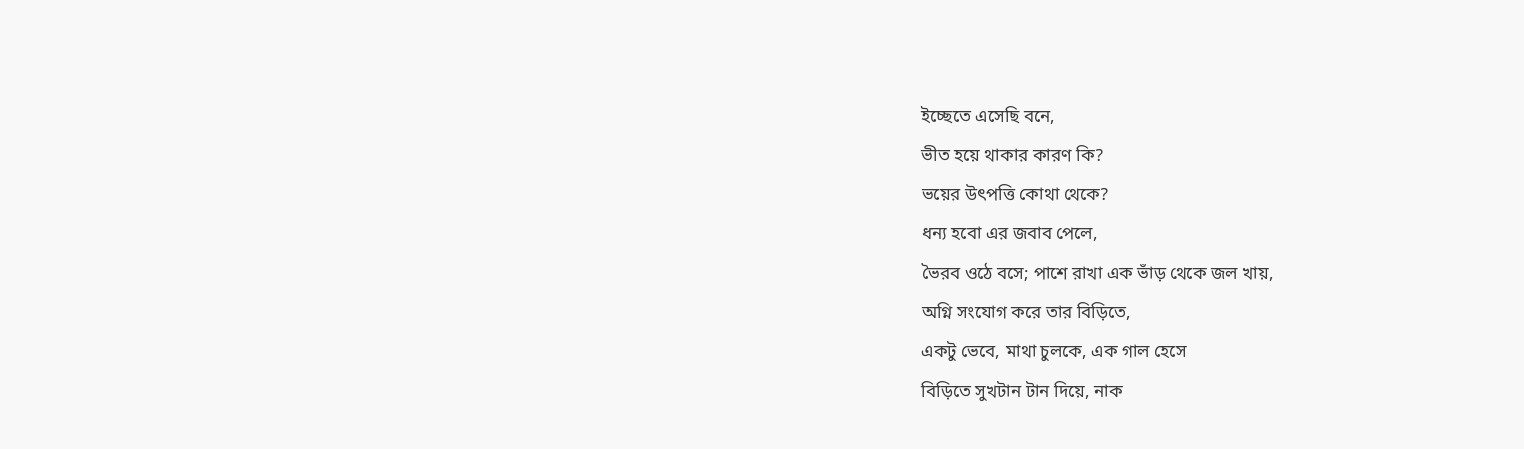ইচ্ছেতে এসেছি বনে,
ভীত হয়ে থাকার কারণ কি?
ভয়ের উৎপত্তি কোথা থেকে?
ধন্য হবো এর জবাব পেলে,
ভৈরব ওঠে বসে; পাশে রাখা এক ভাঁড় থেকে জল খায়,
অগ্নি সংযোগ করে তার বিড়িতে,
একটু ভেবে, মাথা চুলকে, এক গাল হেসে
বিড়িতে সুখটান টান দিয়ে, নাক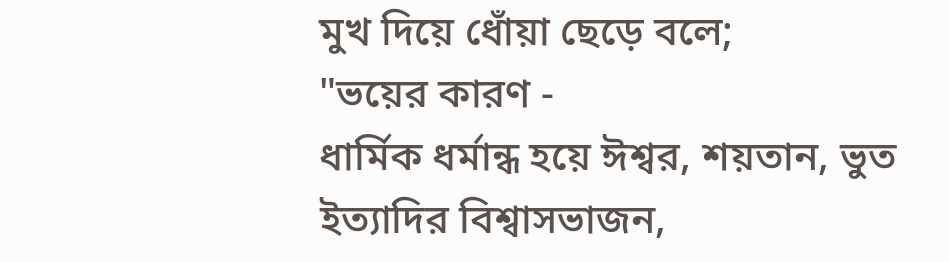মুখ দিয়ে ধোঁয়া ছেড়ে বলে;
"ভয়ের কারণ -
ধার্মিক ধর্মান্ধ হয়ে ঈশ্বর, শয়তান, ভুত ইত্যাদির বিশ্বাসভাজন,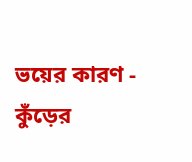ভয়ের কারণ - কুঁড়ের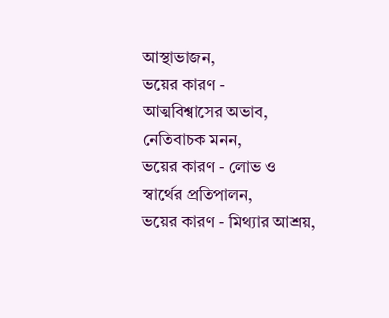আস্থাভাজন,
ভয়ের কারণ -
আত্মবিশ্বাসের অভাব, নেতিবাচক মনন,
ভয়ের কারণ - লোভ ও স্বার্থের প্রতিপালন,
ভয়ের কারণ - মিথ্যার আশ্রয়,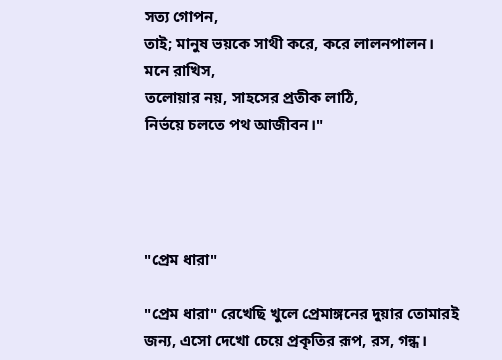সত্য গোপন,
তাই; মানুষ ভয়কে সাথী করে, করে লালনপালন।
মনে রাখিস,
তলোয়ার নয়, সাহসের প্রতীক লাঠি,
নির্ভয়ে চলতে পথ আজীবন।"




"প্রেম ধারা"

"প্রেম ধারা" রেখেছি খুলে প্রেমাঙ্গনের দুয়ার তোমারই জন্য, এসো দেখো চেয়ে প্রকৃতির রূপ, রস, গন্ধ।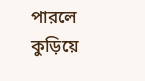পারলে কুড়িয়ে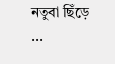নতুবা ছিঁড়ে ...